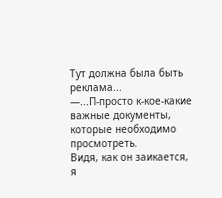Тут должна была быть реклама...
―...П-просто к-кое-какие важные документы, которые необходимо просмотреть.
Видя, как он заикается, я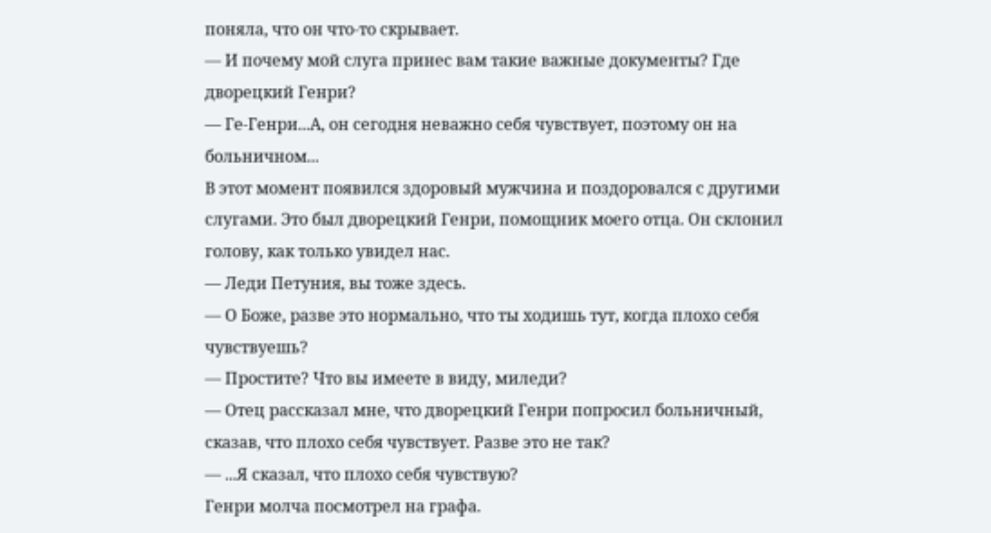поняла, что он что-то скрывает.
― И почему мой слуга принес вам такие важные документы? Где дворецкий Генри?
― Ге-Генри...А, он сегодня неважно себя чувствует, поэтому он на больничном...
В этот момент появился здоровый мужчина и поздоровался с другими слугами. Это был дворецкий Генри, помощник моего отца. Он склонил голову, как только увидел нас.
― Леди Петуния, вы тоже здесь.
― О Боже, разве это нормально, что ты ходишь тут, когда плохо себя чувствуешь?
― Простите? Что вы имеете в виду, миледи?
― Отец рассказал мне, что дворецкий Генри попросил больничный, сказав, что плохо себя чувствует. Разве это не так?
― ...Я сказал, что плохо себя чувствую?
Генри молча посмотрел на графа.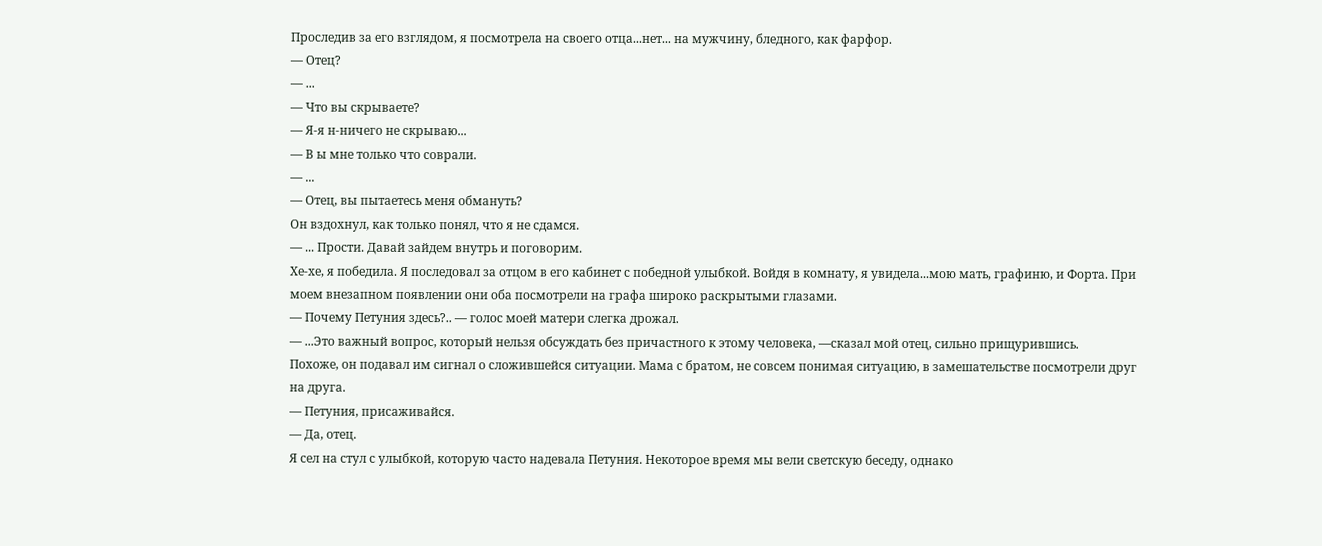Проследив за его взглядом, я посмотрела на своего отца...нет... на мужчину, бледного, как фарфор.
― Отец?
― ...
― Что вы скрываете?
― Я-я н-ничего не скрываю...
― В ы мне только что соврали.
― ...
― Отец, вы пытаетесь меня обмануть?
Он вздохнул, как только понял, что я не сдамся.
― ... Прости. Давай зайдем внутрь и поговорим.
Хе-хе, я победила. Я последовал за отцом в его кабинет с победной улыбкой. Войдя в комнату, я увидела...мою мать, графиню, и Форта. При моем внезапном появлении они оба посмотрели на графа широко раскрытыми глазами.
― Почему Петуния здесь?.. ― голос моей матери слегка дрожал.
― ...Это важный вопрос, который нельзя обсуждать без причастного к этому человека, ―сказал мой отец, сильно прищурившись.
Похоже, он подавал им сигнал о сложившейся ситуации. Мама с братом, не совсем понимая ситуацию, в замешательстве посмотрели друг на друга.
― Петуния, присаживайся.
― Да, отец.
Я сел на стул с улыбкой, которую часто надевала Петуния. Некоторое время мы вели светскую беседу, однако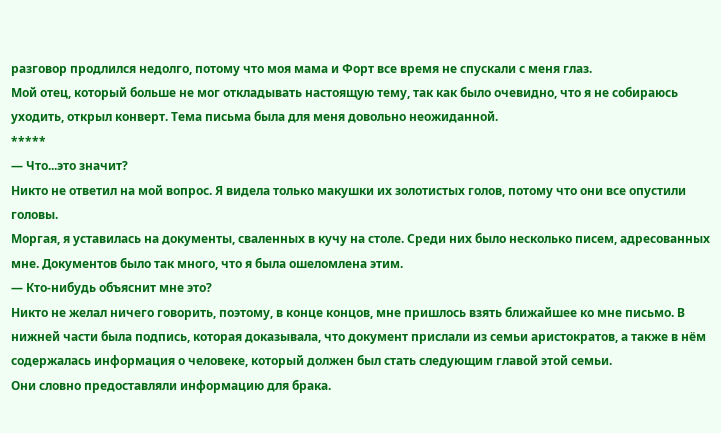разговор продлился недолго, потому что моя мама и Форт все время не спускали с меня глаз.
Мой отец, который больше не мог откладывать настоящую тему, так как было очевидно, что я не собираюсь уходить, открыл конверт. Тема письма была для меня довольно неожиданной.
*****
― Что...это значит?
Никто не ответил на мой вопрос. Я видела только макушки их золотистых голов, потому что они все опустили головы.
Моргая, я уставилась на документы, сваленных в кучу на столе. Среди них было несколько писем, адресованных мне. Документов было так много, что я была ошеломлена этим.
― Кто-нибудь объяснит мне это?
Никто не желал ничего говорить, поэтому, в конце концов, мне пришлось взять ближайшее ко мне письмо. В нижней части была подпись, которая доказывала, что документ прислали из семьи аристократов, а также в нём содержалась информация о человеке, который должен был стать следующим главой этой семьи.
Они словно предоставляли информацию для брака.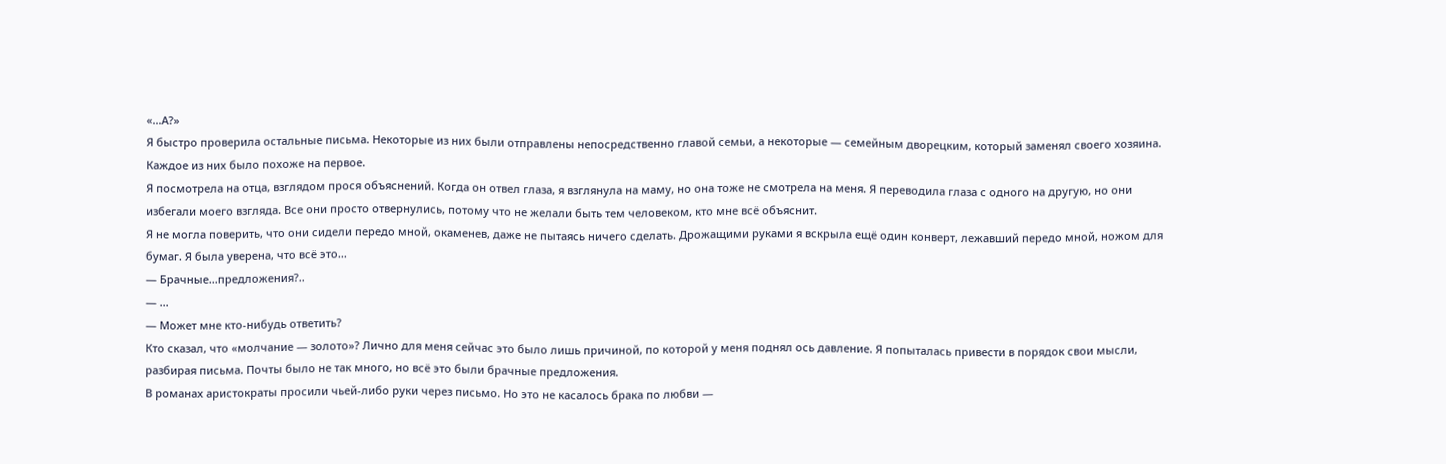«...А?»
Я быстро проверила остальные письма. Некоторые из них были отправлены непосредственно главой семьи, а некоторые ― семейным дворецким, который заменял своего хозяина. Каждое из них было похоже на первое.
Я посмотрела на отца, взглядом прося объяснений. Когда он отвел глаза, я взглянула на маму, но она тоже не смотрела на меня. Я переводила глаза с одного на другую, но они избегали моего взгляда. Все они просто отвернулись, потому что не желали быть тем человеком, кто мне всё объяснит.
Я не могла поверить, что они сидели передо мной, окаменев, даже не пытаясь ничего сделать. Дрожащими руками я вскрыла ещё один конверт, лежавший передо мной, ножом для бумаг. Я была уверена, что всё это...
― Брачные...предложения?..
― ...
― Может мне кто-нибудь ответить?
Кто сказал, что «молчание ― золото»? Лично для меня сейчас это было лишь причиной, по которой у меня поднял ось давление. Я попыталась привести в порядок свои мысли, разбирая письма. Почты было не так много, но всё это были брачные предложения.
В романах аристократы просили чьей-либо руки через письмо. Но это не касалось брака по любви ―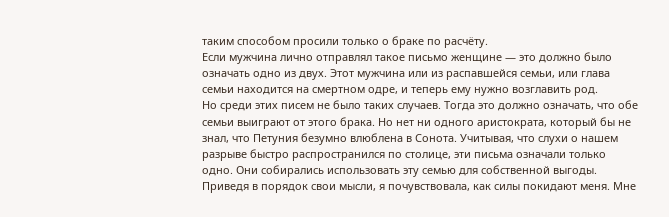таким способом просили только о браке по расчёту.
Если мужчина лично отправлял такое письмо женщине ― это должно было означать одно из двух. Этот мужчина или из распавшейся семьи, или глава семьи находится на смертном одре, и теперь ему нужно возглавить род.
Но среди этих писем не было таких случаев. Тогда это должно означать, что обе семьи выиграют от этого брака. Но нет ни одного аристократа, который бы не знал, что Петуния безумно влюблена в Сонота. Учитывая, что слухи о нашем разрыве быстро распространился по столице, эти письма означали только одно. Они собирались использовать эту семью для собственной выгоды.
Приведя в порядок свои мысли, я почувствовала, как силы покидают меня. Мне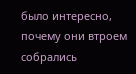было интересно, почему они втроем собрались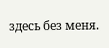здесь без меня.